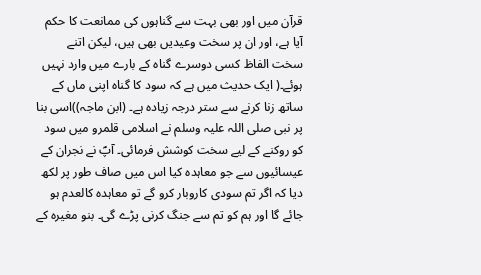قرآن میں اور بھی بہت سے گناہوں کی ممانعت کا حکم آیا ہے، اور ان پر سخت وعیدیں بھی ہیں، لیکن اتنے سخت الفاظ کسی دوسرے گناہ کے بارے میں وارد نہیں ہوئے۔( ایک حدیث میں ہے کہ سود کا گناہ اپنی ماں کے ساتھ زنا کرنے سے ستر درجہ زیادہ ہے۔ (ابن ماجہ))اسی بنا پر نبی صلی اللہ علیہ وسلم نے اسلامی قلمرو میں سود کو روکنے کے لیے سخت کوشش فرمائی۔ آپؐ نے نجران کے عیسائیوں سے جو معاہدہ کیا اس میں صاف طور پر لکھ دیا کہ اگر تم سودی کاروبار کرو گے تو معاہدہ کالعدم ہو جائے گا اور ہم کو تم سے جنگ کرنی پڑے گی۔ بنو مغیرہ کے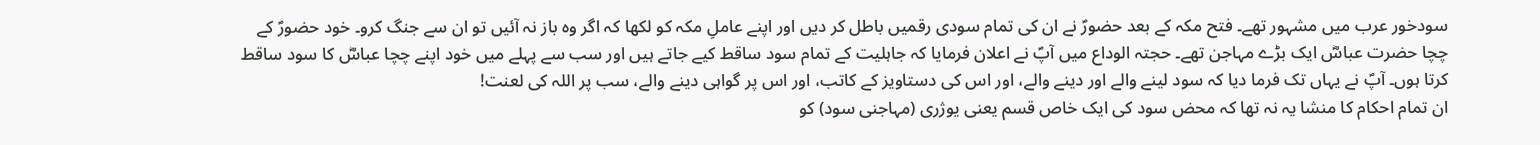سودخور عرب میں مشہور تھے۔ فتح مکہ کے بعد حضورؐ نے ان کی تمام سودی رقمیں باطل کر دیں اور اپنے عاملِ مکہ کو لکھا کہ اگر وہ باز نہ آئیں تو ان سے جنگ کرو۔ خود حضورؐ کے چچا حضرت عباسؓ ایک بڑے مہاجن تھے۔ حجتہ الوداع میں آپؐ نے اعلان فرمایا کہ جاہلیت کے تمام سود ساقط کیے جاتے ہیں اور سب سے پہلے میں خود اپنے چچا عباسؓ کا سود ساقط کرتا ہوں۔ آپؐ نے یہاں تک فرما دیا کہ سود لینے والے اور دینے والے، اور اس کی دستاویز کے کاتب، اور اس پر گواہی دینے والے، سب پر اللہ کی لعنت!
ان تمام احکام کا منشا یہ نہ تھا کہ محض سود کی ایک خاص قسم یعنی یوژری (مہاجنی سود) کو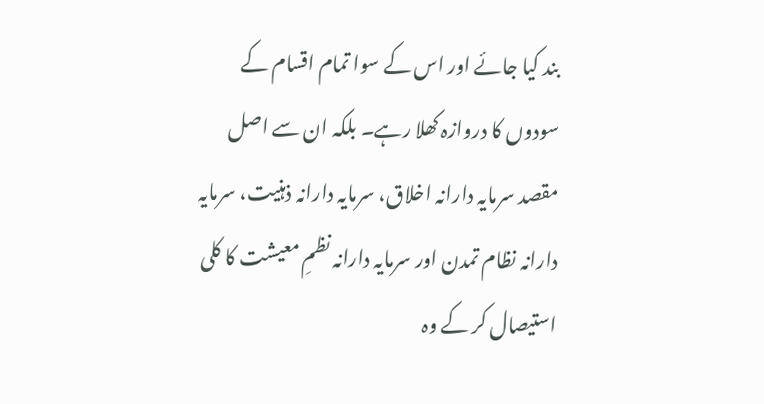بند کیا جائے اور اس کے سوا تمام اقسام کے سودوں کا دروازہ کھلا رہے۔ بلکہ ان سے اصل مقصد سرمایہ دارانہ اخلاق، سرمایہ دارانہ ذہنیت، سرمایہ دارانہ نظام تمدن اور سرمایہ دارانہ نظمِ معیشت کا کلی استیصال کر کے وہ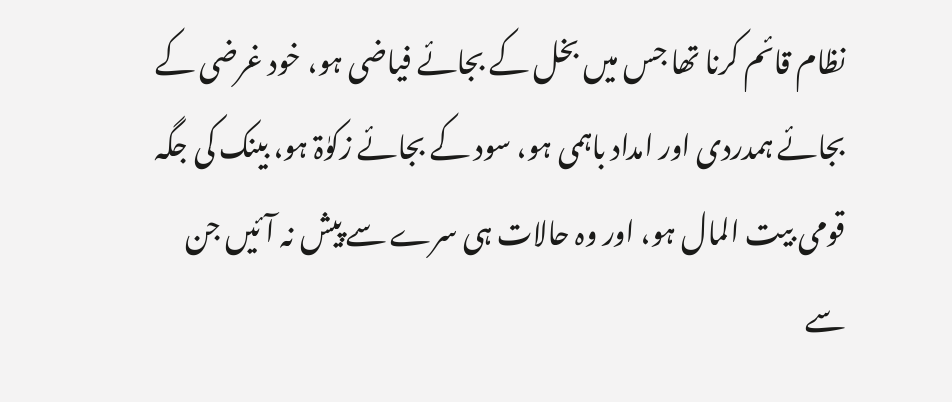نظام قائم کرنا تھا جس میں بخل کے بجائے فیاضی ہو، خود غرضی کے بجائے ہمدردی اور امداد باہمی ہو، سود کے بجائے زکوٰۃ ہو، بینک کی جگہ قومی بیت المال ہو، اور وہ حالات ہی سرے سے پیش نہ آئیں جن سے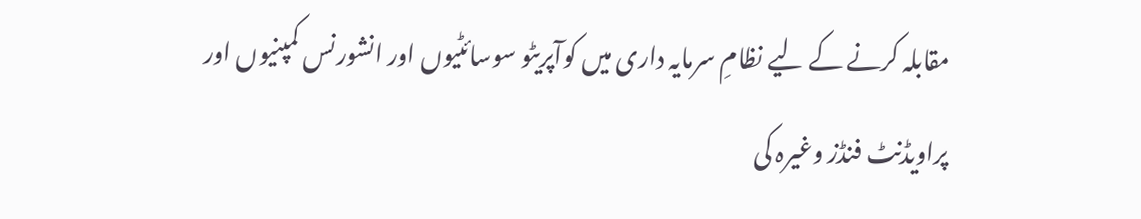مقابلہ کرنے کے لیے نظامِ سرمایہ داری میں کوآپریٹو سوسائٹیوں اور انشورنس کمپنیوں اور پراویڈنٹ فنڈز وغیرہ کی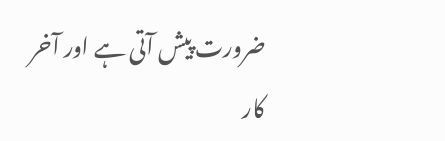ضرورت پیش آتی ہے اور آخر کار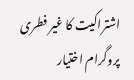اشتراکیت کا غیر فطری پروگرام اختیار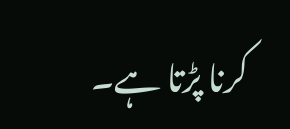کرنا پڑتا ہے۔